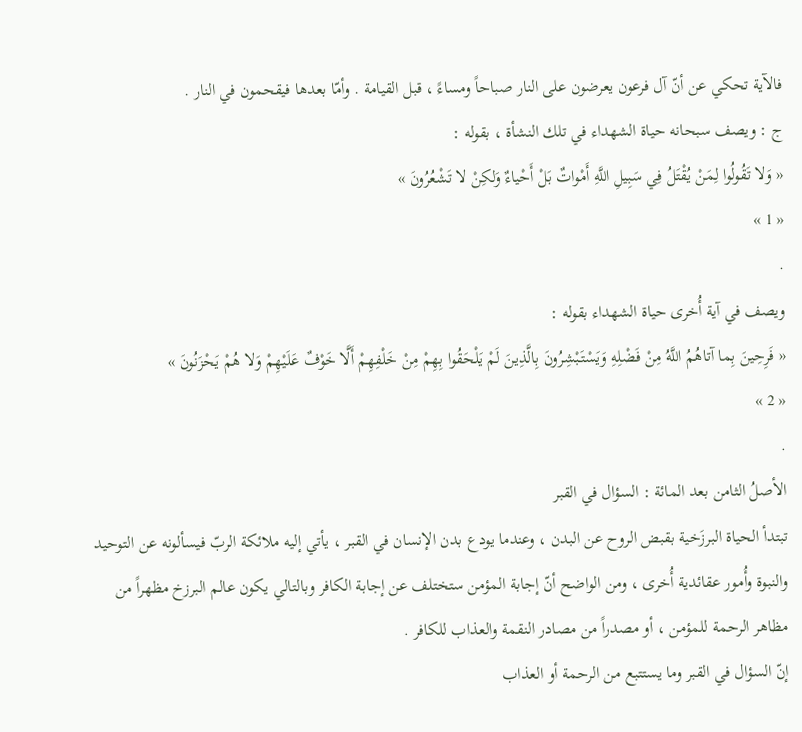فالآية تحكي عن أنّ آل فرعون يعرضون على النار صباحاً ومساءً ، قبل القيامة . وأمّا بعدها فيقحمون في النار .
ج : ويصف سبحانه حياة الشهداء في تلك النشأة ، بقوله :
« وَلا تَقُولُوا لِمَنْ يُقْتَلُ فِي سَبِيلِ اللَّهِ أَمْواتٌ بَلْ أَحْياءٌ وَلكِنْ لا تَشْعُرُونَ »
« 1 »
.
ويصف في آية أُخرى حياة الشهداء بقوله :
« فَرِحِينَ بِما آتاهُمُ اللَّهُ مِنْ فَضْلِهِ وَيَسْتَبْشِرُونَ بِالَّذِينَ لَمْ يَلْحَقُوا بِهِمْ مِنْ خَلْفِهِمْ أَلَّا خَوْفٌ عَلَيْهِمْ وَلا هُمْ يَحْزَنُونَ »
« 2 »
.
الأصلُ الثامن بعد المائة : السؤال في القبر
تبتدأ الحياة البرزَخية بقبض الروح عن البدن ، وعندما يودع بدن الإنسان في القبر ، يأتي إليه ملائكة الربّ فيسألونه عن التوحيد والنبوة وأُمور عقائدية أُخرى ، ومن الواضح أنّ إجابة المؤمن ستختلف عن إجابة الكافر وبالتالي يكون عالم البرزخ مظهراً من مظاهر الرحمة للمؤمن ، أو مصدراً من مصادر النقمة والعذاب للكافر .
إنّ السؤال في القبر وما يستتبع من الرحمة أو العذاب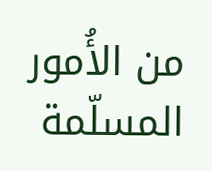من الأُمور المسلّمة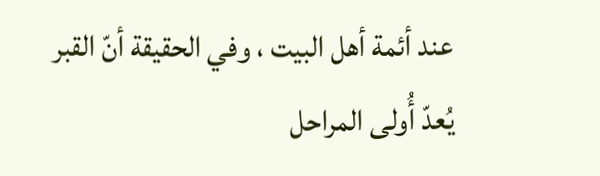عند أئمة أهل البيت ، وفي الحقيقة أنّ القبر يُعدّ أُولى المراحل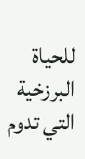للحياة البرزخية التي تدوم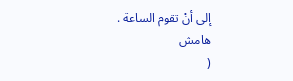إلى أنْ تقوم الساعة .
هامش
(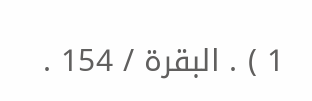1 ) . البقرة / 154 .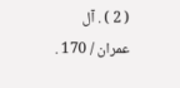( 2 ) . آل عمران / 170 .